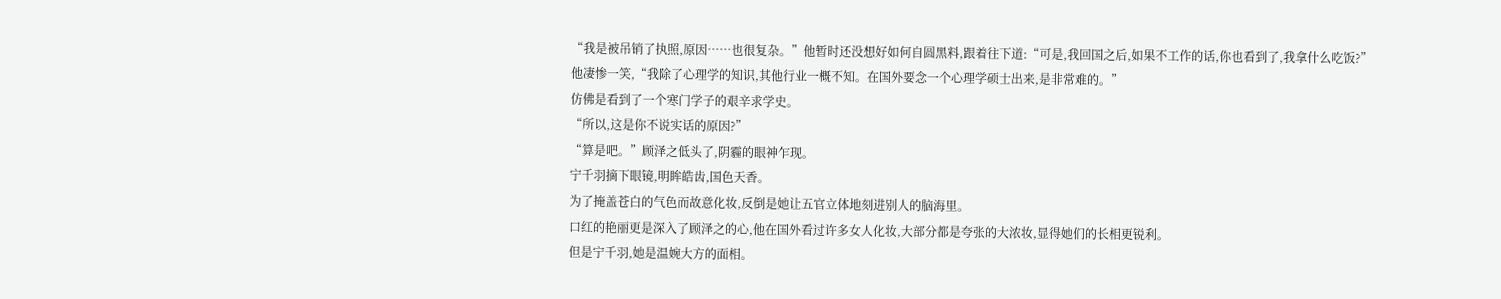“我是被吊销了执照,原因……也很复杂。”他暂时还没想好如何自圆黑料,跟着往下道:“可是,我回国之后,如果不工作的话,你也看到了,我拿什么吃饭?”
他凄惨一笑,“我除了心理学的知识,其他行业一概不知。在国外要念一个心理学硕士出来,是非常难的。”
仿佛是看到了一个寒门学子的艰辛求学史。
“所以,这是你不说实话的原因?”
“算是吧。”顾泽之低头了,阴霾的眼神乍现。
宁千羽摘下眼镜,明眸皓齿,国色天香。
为了掩盖苍白的气色而故意化妆,反倒是她让五官立体地刻进别人的脑海里。
口红的艳丽更是深入了顾泽之的心,他在国外看过许多女人化妆,大部分都是夸张的大浓妆,显得她们的长相更锐利。
但是宁千羽,她是温婉大方的面相。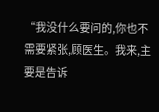“我没什么要问的,你也不需要紧张,顾医生。我来,主要是告诉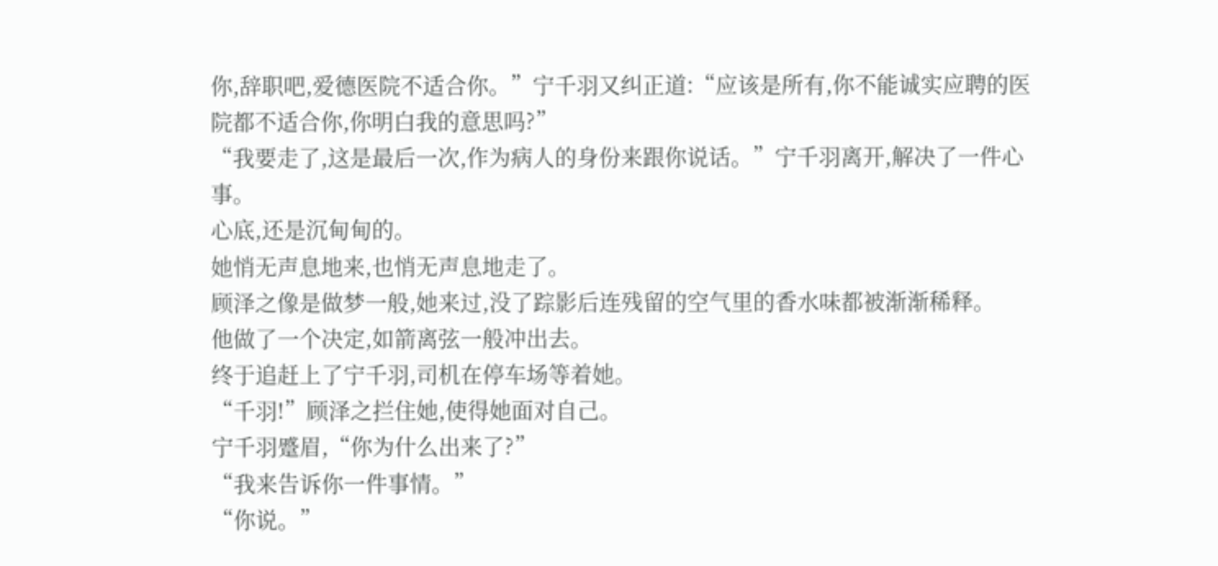你,辞职吧,爱德医院不适合你。”宁千羽又纠正道:“应该是所有,你不能诚实应聘的医院都不适合你,你明白我的意思吗?”
“我要走了,这是最后一次,作为病人的身份来跟你说话。”宁千羽离开,解决了一件心事。
心底,还是沉甸甸的。
她悄无声息地来,也悄无声息地走了。
顾泽之像是做梦一般,她来过,没了踪影后连残留的空气里的香水味都被渐渐稀释。
他做了一个决定,如箭离弦一般冲出去。
终于追赶上了宁千羽,司机在停车场等着她。
“千羽!”顾泽之拦住她,使得她面对自己。
宁千羽蹙眉,“你为什么出来了?”
“我来告诉你一件事情。”
“你说。”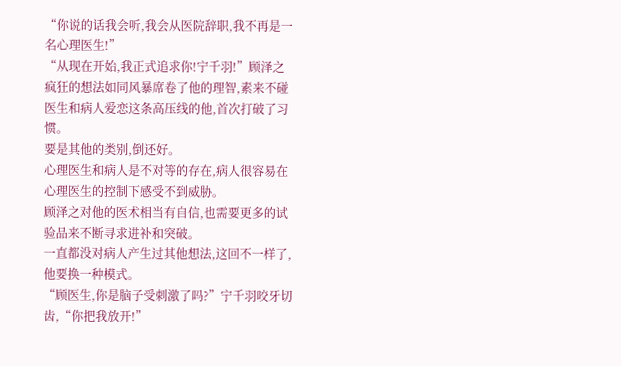“你说的话我会听,我会从医院辞职,我不再是一名心理医生!”
“从现在开始,我正式追求你!宁千羽!”顾泽之疯狂的想法如同风暴席卷了他的理智,素来不碰医生和病人爱恋这条高压线的他,首次打破了习惯。
要是其他的类别,倒还好。
心理医生和病人是不对等的存在,病人很容易在心理医生的控制下感受不到威胁。
顾泽之对他的医术相当有自信,也需要更多的试验品来不断寻求进补和突破。
一直都没对病人产生过其他想法,这回不一样了,他要换一种模式。
“顾医生,你是脑子受刺激了吗?”宁千羽咬牙切齿,“你把我放开!”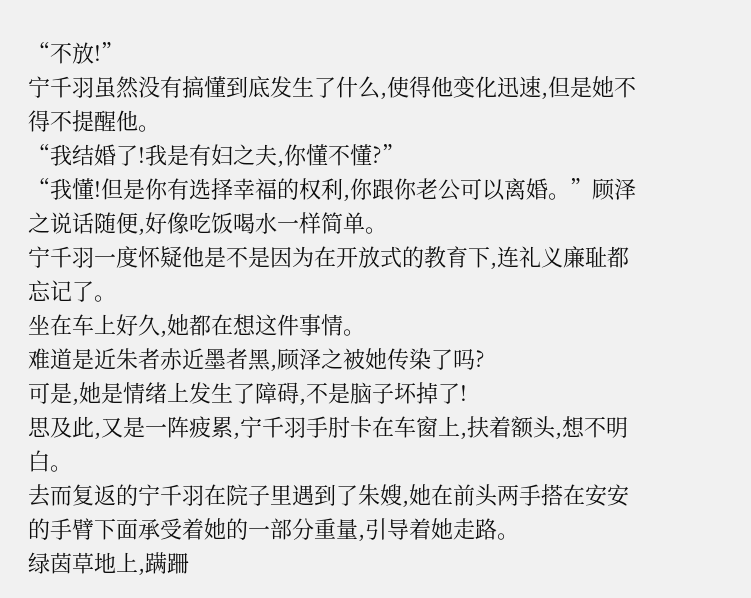“不放!”
宁千羽虽然没有搞懂到底发生了什么,使得他变化迅速,但是她不得不提醒他。
“我结婚了!我是有妇之夫,你懂不懂?”
“我懂!但是你有选择幸福的权利,你跟你老公可以离婚。”顾泽之说话随便,好像吃饭喝水一样简单。
宁千羽一度怀疑他是不是因为在开放式的教育下,连礼义廉耻都忘记了。
坐在车上好久,她都在想这件事情。
难道是近朱者赤近墨者黑,顾泽之被她传染了吗?
可是,她是情绪上发生了障碍,不是脑子坏掉了!
思及此,又是一阵疲累,宁千羽手肘卡在车窗上,扶着额头,想不明白。
去而复返的宁千羽在院子里遇到了朱嫂,她在前头两手搭在安安的手臂下面承受着她的一部分重量,引导着她走路。
绿茵草地上,蹒跚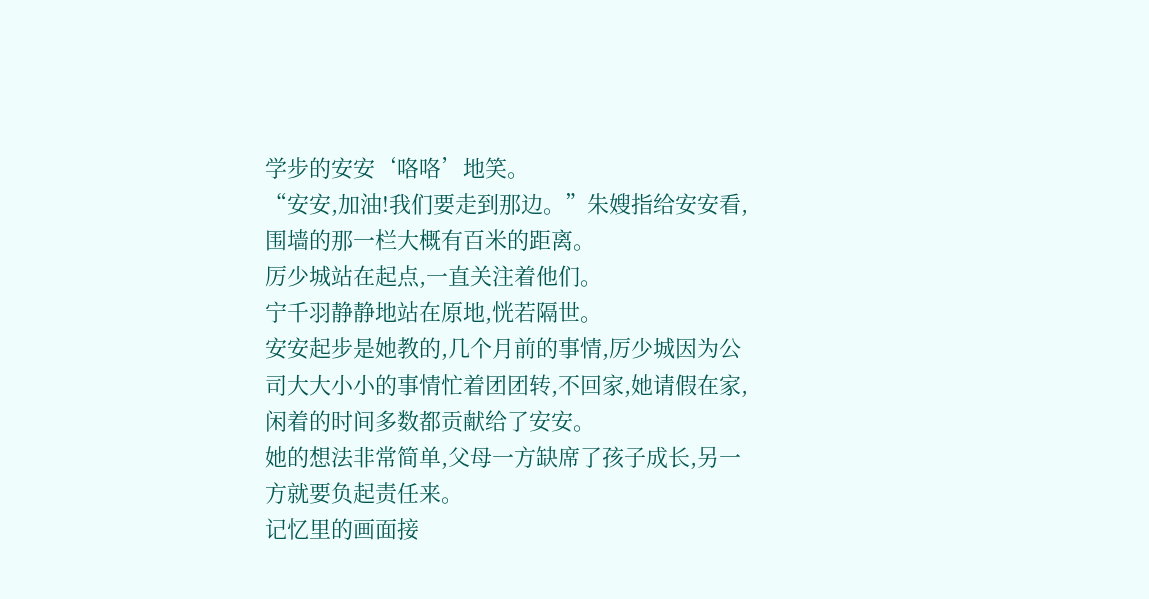学步的安安‘咯咯’地笑。
“安安,加油!我们要走到那边。”朱嫂指给安安看,围墙的那一栏大概有百米的距离。
厉少城站在起点,一直关注着他们。
宁千羽静静地站在原地,恍若隔世。
安安起步是她教的,几个月前的事情,厉少城因为公司大大小小的事情忙着团团转,不回家,她请假在家,闲着的时间多数都贡献给了安安。
她的想法非常简单,父母一方缺席了孩子成长,另一方就要负起责任来。
记忆里的画面接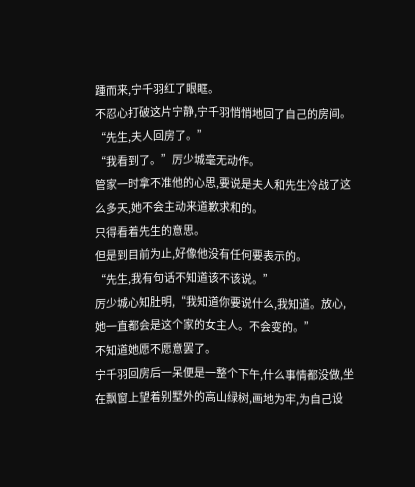踵而来,宁千羽红了眼眶。
不忍心打破这片宁静,宁千羽悄悄地回了自己的房间。
“先生,夫人回房了。”
“我看到了。”厉少城毫无动作。
管家一时拿不准他的心思,要说是夫人和先生冷战了这么多天,她不会主动来道歉求和的。
只得看着先生的意思。
但是到目前为止,好像他没有任何要表示的。
“先生,我有句话不知道该不该说。”
厉少城心知肚明,“我知道你要说什么,我知道。放心,她一直都会是这个家的女主人。不会变的。”
不知道她愿不愿意罢了。
宁千羽回房后一呆便是一整个下午,什么事情都没做,坐在飘窗上望着别墅外的高山绿树,画地为牢,为自己设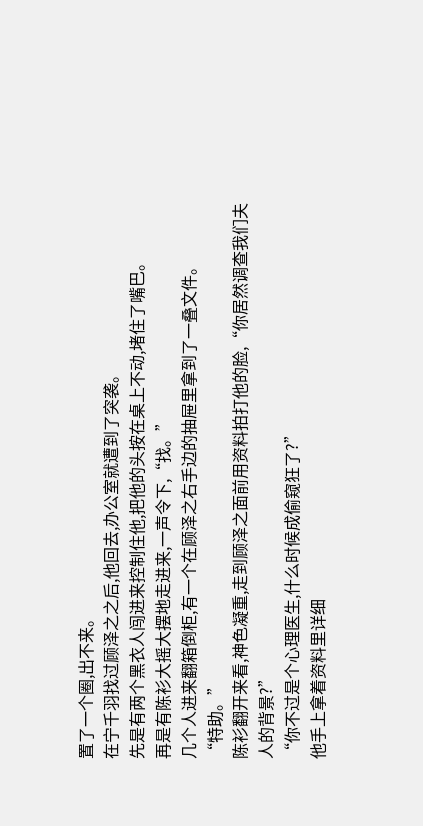置了一个圈,出不来。
在宁千羽找过顾泽之之后,他回去,办公室就遭到了突袭。
先是有两个黑衣人闯进来控制住他,把他的头按在桌上不动,堵住了嘴巴。
再是有陈衫大摇大摆地走进来,一声令下,“找。”
几个人进来翻箱倒柜,有一个在顾泽之右手边的抽屉里拿到了一叠文件。
“特助。”
陈衫翻开来看,神色凝重,走到顾泽之面前用资料拍打他的脸,“你居然调查我们夫人的背景?”
“你不过是个心理医生,什么时候成偷窥狂了?”
他手上拿着资料里详细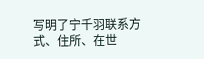写明了宁千羽联系方式、住所、在世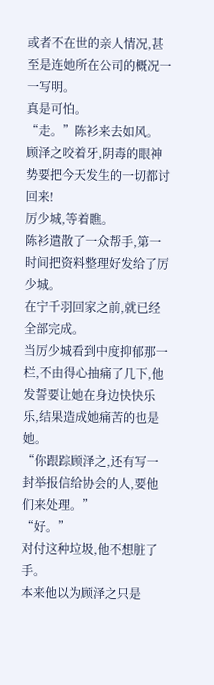或者不在世的亲人情况,甚至是连她所在公司的概况一一写明。
真是可怕。
“走。”陈衫来去如风。
顾泽之咬着牙,阴毒的眼神势要把今天发生的一切都讨回来!
厉少城,等着瞧。
陈衫遣散了一众帮手,第一时间把资料整理好发给了厉少城。
在宁千羽回家之前,就已经全部完成。
当厉少城看到中度抑郁那一栏,不由得心抽痛了几下,他发誓要让她在身边快快乐乐,结果造成她痛苦的也是她。
“你跟踪顾泽之,还有写一封举报信给协会的人,要他们来处理。”
“好。”
对付这种垃圾,他不想脏了手。
本来他以为顾泽之只是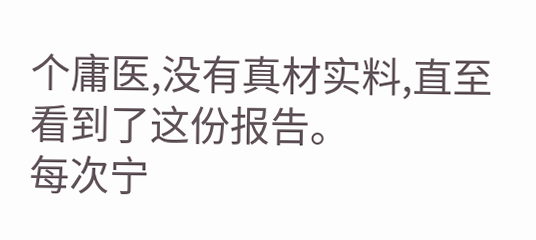个庸医,没有真材实料,直至看到了这份报告。
每次宁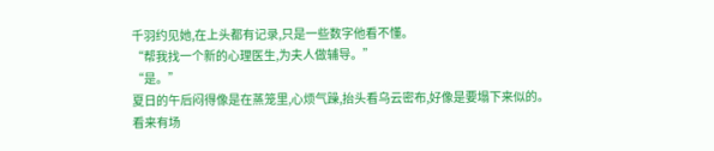千羽约见她,在上头都有记录,只是一些数字他看不懂。
“帮我找一个新的心理医生,为夫人做辅导。”
“是。”
夏日的午后闷得像是在蒸笼里,心烦气躁,抬头看乌云密布,好像是要塌下来似的。
看来有场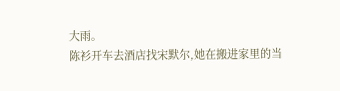大雨。
陈衫开车去酒店找宋默尔,她在搬进家里的当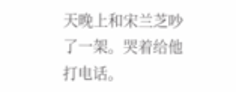天晚上和宋兰芝吵了一架。哭着给他打电话。